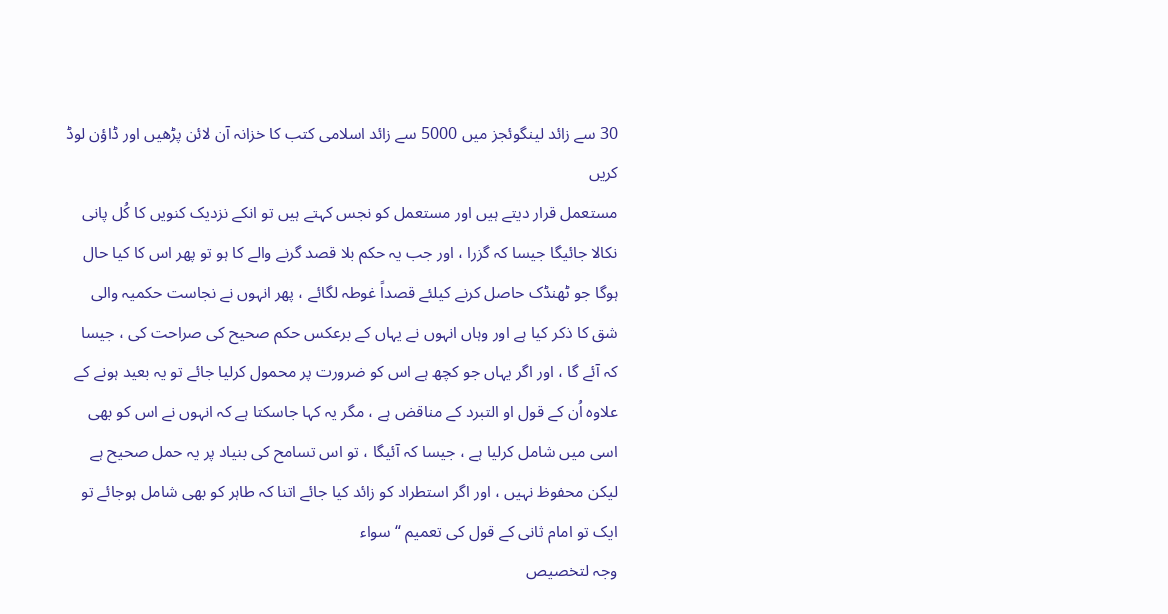30 سے زائد لینگوئجز میں 5000 سے زائد اسلامی کتب کا خزانہ آن لائن پڑھیں اور ڈاؤن لوڈ کریں
مستعمل قرار دیتے ہیں اور مستعمل کو نجس کہتے ہیں تو انکے نزدیک کنویں کا کُل پانی نکالا جائیگا جیسا کہ گزرا ، اور جب یہ حکم بلا قصد گرنے والے کا ہو تو پھر اس کا کیا حال ہوگا جو ٹھنڈک حاصل کرنے کیلئے قصداً غوطہ لگائے ، پھر انہوں نے نجاست حکمیہ والی شق کا ذکر کیا ہے اور وہاں انہوں نے یہاں کے برعکس حکم صحیح کی صراحت کی ، جیسا کہ آئے گا ، اور اگر یہاں جو کچھ ہے اس کو ضرورت پر محمول کرلیا جائے تو یہ بعید ہونے کے علاوہ اُن کے قول او التبرد کے مناقض ہے ، مگر یہ کہا جاسکتا ہے کہ انہوں نے اس کو بھی اسی میں شامل کرلیا ہے ، جیسا کہ آئیگا ، تو اس تسامح کی بنیاد پر یہ حمل صحیح ہے لیکن محفوظ نہیں ، اور اگر استطراد کو زائد کیا جائے اتنا کہ طاہر کو بھی شامل ہوجائے تو ایک تو امام ثانی کے قول کی تعمیم “ سواء
وجہ لتخصیص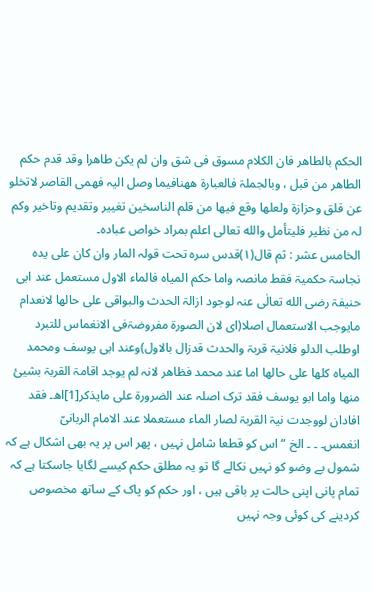الحکم بالطاھر فان الکلام مسوق فی شق وان لم یکن طاھرا وقد قدم حکم الطاھر من قبل ، وبالجملۃ فالعبارۃ ھھنافیما وصل الیہ فھمی القاصر لاتخلو عن قلق وحزازۃ ولعلھا وقع فیھا من قلم الناسخین تغییر وتقدیم وتاخیر وکم لہ من نظیر فلیتأمل والله تعالی اعلم بمراد خواص عبادہ۔
الخامس عشر : ثم قال(۱)قدس سرہ تحت قولہ المار وان کان علی یدہ نجاسۃ حکمیۃ فقط مانصہ واما حکم المیاہ فالماء الاول مستعمل عند ابی حنیفۃ رضی الله تعالٰی عنہ لوجود ازالۃ الحدث والبواقی علی حالھا لانعدام مایوجب الاستعمال اصلا(ای لان الصورۃ مفروضۃفی الانغماس للتبرد اوطلب الدلو فلانیۃ قربۃ والحدث قدزال بالاول)وعند ابی یوسف ومحمد المیاہ کلھا علی حالھا اما عند محمد فظاھر لانہ لم یوجد اقامۃ القربۃ بشیئ منھا واما ابو یوسف فقد ترک اصلہ عند الضرورۃ علی مایذکر[1]اھ۔ فقد افادان لووجدت نیۃ القربۃ لصار الماء مستعملا عند الامام الربانیّ
انغمس۔ ۔ ۔ الخ “ اس کو قطعا شامل نہیں ، پھر اس پر یہ بھی اشکال ہے کہ شمول بے وضو کو نہیں نکالے گا تو یہ مطلق حکم کیسے لگایا جاسکتا ہے کہ تمام پانی اپنی حالت پر باقی ہیں ، اور حکم کو پاک کے ساتھ مخصوص کردینے کی کوئی وجہ نہیں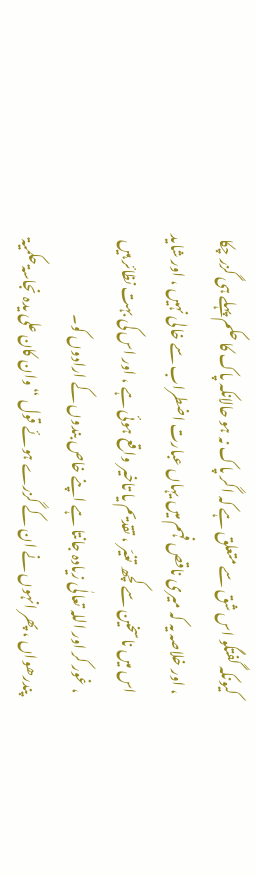کیونکہ گفتگو اس شق سے متعلق ہے کہ اگر پاک نہ ہو حالانکہ پاک کا حکم پہلے ہی گزر چکا ، اور خلاصہ یہ کہ میری ناقص فہم میں یہاں عبارت اضطراب سے خالی نہیں ، اور شاید اس میں ناسخین سے کچھ تغیّر ، تقدیم یا تاخیر واقع ہوئی ہے ، اور اس کی بہت نظائر ہیں ، غور کر اور اللہ تعالٰی زیادہ جانتا ہے اپنے خاص بندوں کے ارادوں کو۔
پندرھواں ، پھر انہوں نے ان کے گزرے ہوئے قول “ وان کان علی یدہ نجاسۃ حکمیۃ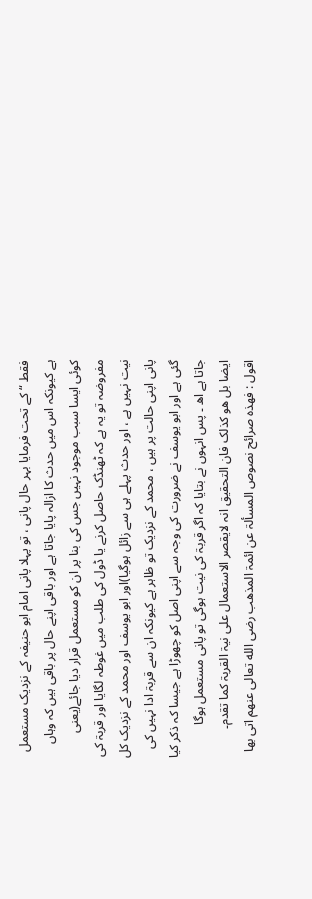فقط “ کے تحت فرمایا بہر حال پانی ، تو پہلا پانی امام ابو حنیفہ کے نزدیک مستعمل ہے کیونکہ اس میں حدث کا ازالہ پایا جاتا ہے اور باقی اپنے حال پر باقی ہیں کہ وہاں کوئی ایسا سبب موجود نہیں جس کی بنا پر ان کو مستعمل قرار دیا جائے(یعنی مفروضہ تو یہ ہے کہ ٹھنڈک حاصل کرنے یا ڈول کی طلب میں غوطہ لگایا اور قربۃ کی نیت نہیں ہے ، اور حدث پہلے ہی سے زائل ہوگیا)اور ابو یوسف اور محمد کے نزدیک کل پانی اپنی حالت پر ہیں ، محمد کے نزدیک تو ظاہر ہے کیونکہ ان سے قربۃ ادا نہیں کی گئی ہے اور ابو یوسف نے ضرورت کی وجہ سے اپنی اصل کو چھوڑا ہے جیسا کہ ذکر کیا جاتا ہے اھ ۔ پس انہوں نے بتایا کہ اگر قربۃ کی نیت ہوگی تو پانی مستعمل ہوگا
ایضا بل ھو کذلک فان التحقیق انہ لایقصر الاستعمال علی نیۃ القربۃ کما تقدم۔
اقول : فھذہ صرائح نصوص المسألۃ عن ائمۃ المذھب رضی الله تعالی عنھم اتی بھا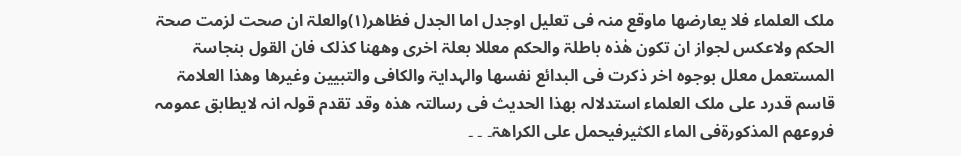ملک العلماء فلا یعارضھا ماوقع منہ فی تعلیل اوجدل اما الجدل فظاھر(۱)والعلۃ ان صحت لزمت صحۃ الحکم ولاعکس لجواز ان تکون ھٰذہ باطلۃ والحکم معللا بعلۃ اخری وھھنا کذلک فان القول بنجاسۃ المستعمل معلل بوجوہ اخر ذکرت فی البدائع نفسھا والہدایۃ والکافی والتبیین وغیرھا وھذا العلامۃ قاسم قدرد علی ملک العلماء استدلالہ بھذا الحدیث فی رسالتہ ھذہ وقد تقدم قولہ انہ لایطابق عمومہ فروعھم المذکورۃفی الماء الکثیرفیحمل علی الکراھۃ۔ ۔ ۔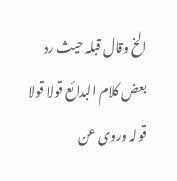الخ وقال قبلہ حیث رد بعض کلام البدائع قولا قولا قولہ وروی عن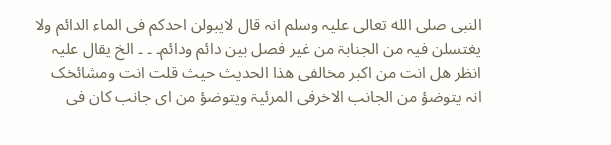النبی صلی الله تعالی علیہ وسلم انہ قال لایبولن احدکم فی الماء الدائم ولا یغتسلن فیہ من الجنابۃ من غیر فصل بین دائم ودائم۔ ۔ ۔ الخ یقال علیہ انظر ھل انت من اکبر مخالفی ھذا الحدیث حیث قلت انت ومشائخک انہ یتوضؤ من الجانب الاخرفی المرئیۃ ویتوضؤ من ای جانب کان فی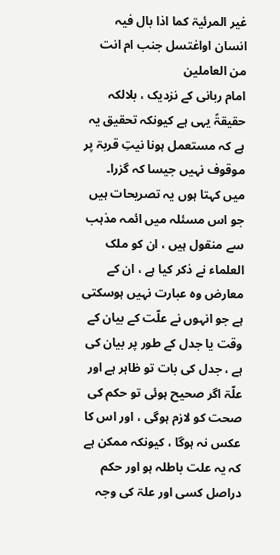غیر المرئیۃ کما اذا بال فیہ انسان اواغتسل جنب ام انت من العاملین
امام ربانی کے نزدیک ، بلالکہ حقیقۃً یہی ہے کیونکہ تحقیق یہ ہے کہ مستعمل ہونا نیتِ قربۃ پر موقوف نہیں جیسا کہ گزرا۔
میں کہتا ہوں یہ تصریحات ہیں جو اس مسئلہ میں ائمہ مذہب سے منقول ہیں ، ان کو ملک العلماء نے ذکر کیا ہے ، ان کے معارض وہ عبارت نہیں ہوسکتی ہے جو انہوں نے علّت کے بیان کے وقت یا جدل کے طور پر بیان کی ہے ، جدل کی بات تو ظاہر ہے اور علّۃ اگر صحیح ہوئی تو حکم کی صحت کو لازم ہوگی ، اور اس کا عکس نہ ہوگا ، کیونکہ ممکن ہے کہ یہ علت باطلہ ہو اور حکم دراصل کسی اور علۃ کی وجہ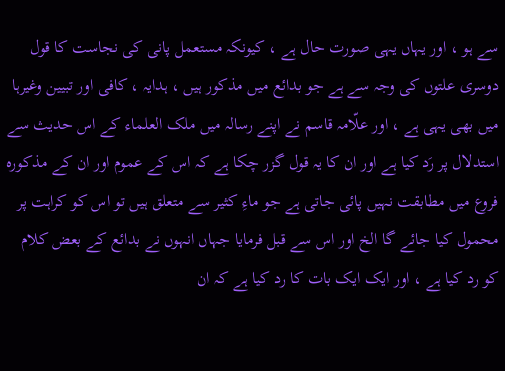سے ہو ، اور یہاں یہی صورت حال ہے ، کیونکہ مستعمل پانی کی نجاست کا قول دوسری علتوں کی وجہ سے ہے جو بدائع میں مذکور ہیں ، ہدایہ ، کافی اور تبیین وغیرہا میں بھی یہی ہے ، اور علّامہ قاسم نے اپنے رسالہ میں ملک العلماء کے اس حدیث سے استدلال پر رَد کیا ہے اور ان کا یہ قول گزر چکا ہے کہ اس کے عموم اور ان کے مذکورہ فروع میں مطابقت نہیں پائی جاتی ہے جو ماءِ کثیر سے متعلق ہیں تو اس کو کراہت پر محمول کیا جائے گا الخ اور اس سے قبل فرمایا جہاں انہوں نے بدائع کے بعض کلام کو رد کیا ہے ، اور ایک ایک بات کا رد کیا ہے کہ ان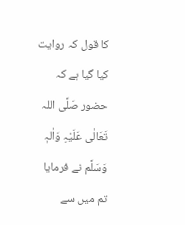کا قول کہ روایت کیا گیا ہے کہ حضور صَلَّی اللہ تَعَالٰی عَلَیْہِ وَاٰلہٖ وَسَلَّم نے فرمایا تم میں سے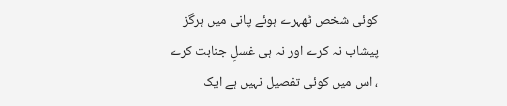کوئی شخص ٹھہرے ہوئے پانی میں ہرگز پیشاب نہ کرے اور نہ ہی غسلِ جنابت کرے ، اس میں کوئی تفصیل نہیں ہے ایک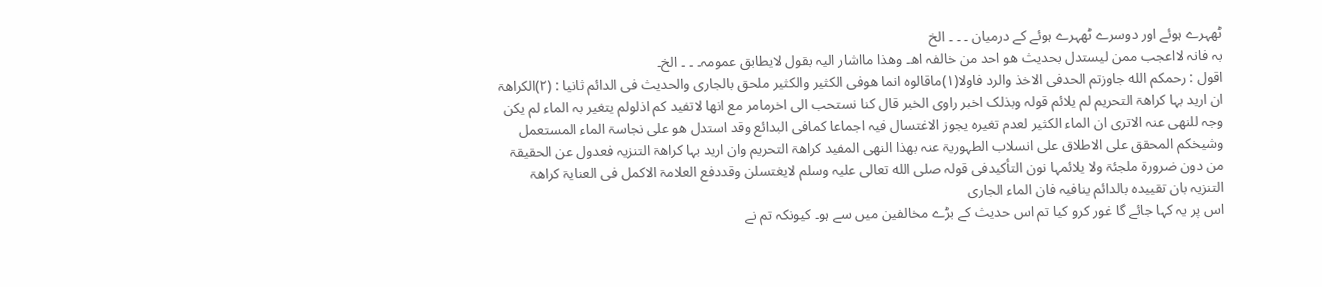ٹھہرے ہوئے اور دوسرے ٹھہرے ہوئے کے درمیان ۔ ۔ ۔ الخ
بہ فانہ لااعجب ممن لیستدل بحدیث ھو احد من خالفہ اھ۔ وھذا مااشار الیہ بقول لایطابق عمومہ۔ ۔ ۔ الخ۔
اقول : رحمکم الله جاوزتم الحدفی الاخذ والرد فاولا(۱)ماقالوہ انما ھوفی الکثیر والکثیر ملحق بالجاری والحدیث فی الدائم ثانیا : (۲)الکراھۃ ان ارید بہا کراھۃ التحریم لم یلائم قولہ وبذلک اخبر راوی الخبر قال کنا نستحب الی اخرمامر مع انھا لاتفید کم اذلولم یتغیر بہ الماء لم یکن وجہ للنھی عنہ الاتری ان الماء الکثیر لعدم تغیرہ یجوز الاغتسال فیہ اجماعا کمافی البدائع وقد استدل ھو علی نجاسۃ الماء المستعمل وشیخکم المحقق علی الاطلاق علی انسلاب الطہوریۃ عنہ بھذا النھی المفید کراھۃ التحریم وان ارید بہا کراھۃ التنزیہ فعدول عن الحقیقۃ من دون ضرورۃ ملجئۃ ولا یلائمہا نون التأکیدفی قولہ صلی الله تعالی علیہ وسلم لایغتسلن وقددفع العلامۃ الاکمل فی العنایۃ کراھۃ التنزیہ بان تقییدہ بالدائم ینافیہ فان الماء الجاری
اس پر یہ کہا جائے گا غور کرو کیا تم اس حدیث کے بڑے مخالفین میں سے ہو۔ کیونکہ تم نے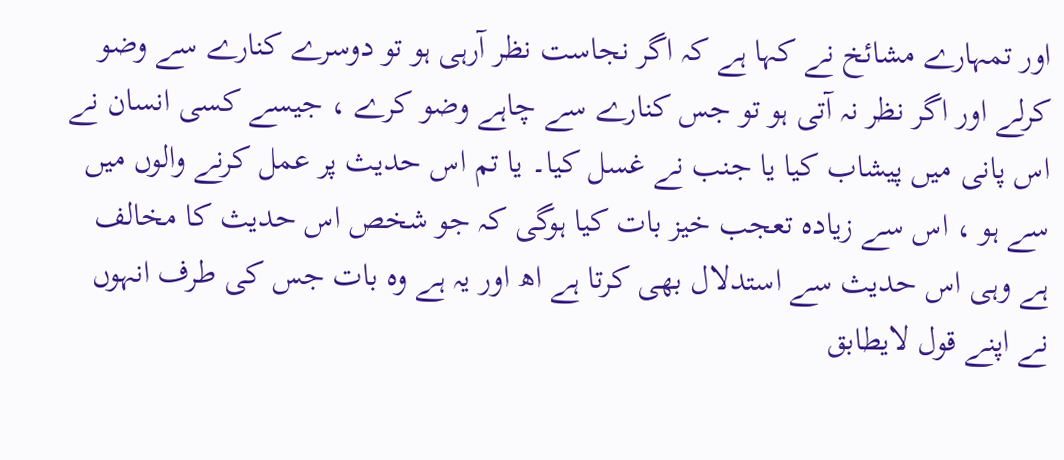اور تمہارے مشائخ نے کہا ہے کہ اگر نجاست نظر آرہی ہو تو دوسرے کنارے سے وضو کرلے اور اگر نظر نہ آتی ہو تو جس کنارے سے چاہے وضو کرے ، جیسے کسی انسان نے اس پانی میں پیشاب کیا یا جنب نے غسل کیا۔ یا تم اس حدیث پر عمل کرنے والوں میں سے ہو ، اس سے زیادہ تعجب خیز بات کیا ہوگی کہ جو شخص اس حدیث کا مخالف ہے وہی اس حدیث سے استدلال بھی کرتا ہے اھ اور یہ ہے وہ بات جس کی طرف انہوں نے اپنے قول لایطابق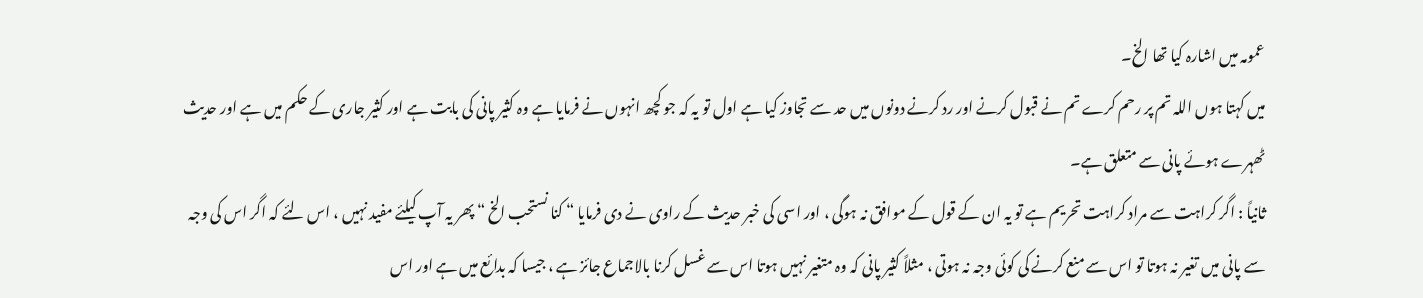عمومہ میں اشارہ کیا تھا الخ۔
میں کہتا ہوں اللہ تم پر رحم کرے تم نے قبول کرنے اور رد کرنے دونوں میں حد سے تجاوز کیا ہے اول تو یہ کہ جو کچھ انہوں نے فرمایا ہے وہ کثیر پانی کی بابت ہے اور کثیر جاری کے حکم میں ہے اور حدیث ٹھہرے ہوئے پانی سے متعلق ہے۔
ثانیاً : اگر کراہت سے مراد کراہت تحریم ہے تو یہ ان کے قول کے موافق نہ ہوگی ، اور اسی کی خبر حدیث کے راوی نے دی فرمایا “ کنا نستحب الخ “ پھر یہ آپ کیلئے مفید نہیں ، اس لئے کہ اگر اس کی وجہ سے پانی میں تغیر نہ ہوتا تو اس سے منع کرنے کی کوئی وجہ نہ ہوتی ، مثلاً کثیر پانی کہ وہ متغیر نہیں ہوتا اس سے غسل کرنا بالاجماع جائز ہے ، جیسا کہ بدائع میں ہے اور اس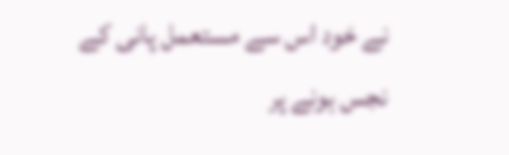نے خود اس سے مستعمل پانی کے نجس ہونے پر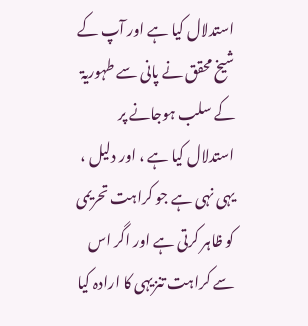استدلال کیا ہے اور آپ کے شیخ محقق نے پانی سے طہوریۃ کے سلب ہوجانے پر استدلال کیا ہے ، اور دلیل ، یہی نہی ہے جو کراہت تحریمی کو ظاہر کرتی ہے اور اگر اس سے کراہت تنزیہی کا ارادہ کیا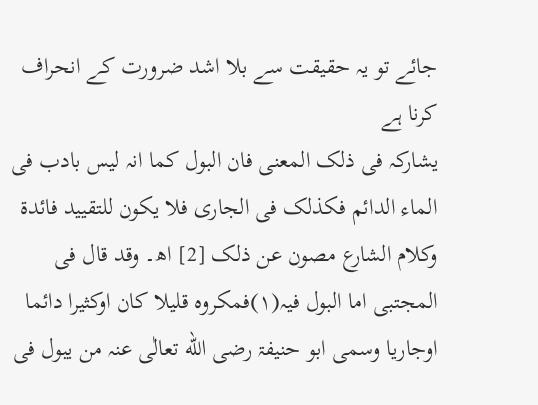جائے تو یہ حقیقت سے بلا اشد ضرورت کے انحراف کرنا ہے
یشارکہ فی ذلک المعنی فان البول کما انہ لیس بادب فی الماء الدائم فکذلک فی الجاری فلا یکون للتقیید فائدۃ وکلام الشارع مصون عن ذلک [2] اھ۔ وقد قال فی المجتبی اما البول فیہ(۱)فمکروہ قلیلا کان اوکثیرا دائما اوجاریا وسمی ابو حنیفۃ رضی الله تعالٰی عنہ من یبول فی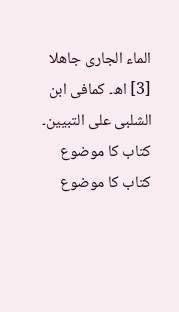الماء الجاری جاھلا [3] اھ۔ کمافی ابن الشلبی علی التبیین۔
کتاب کا موضوع
کتاب کا موضوع